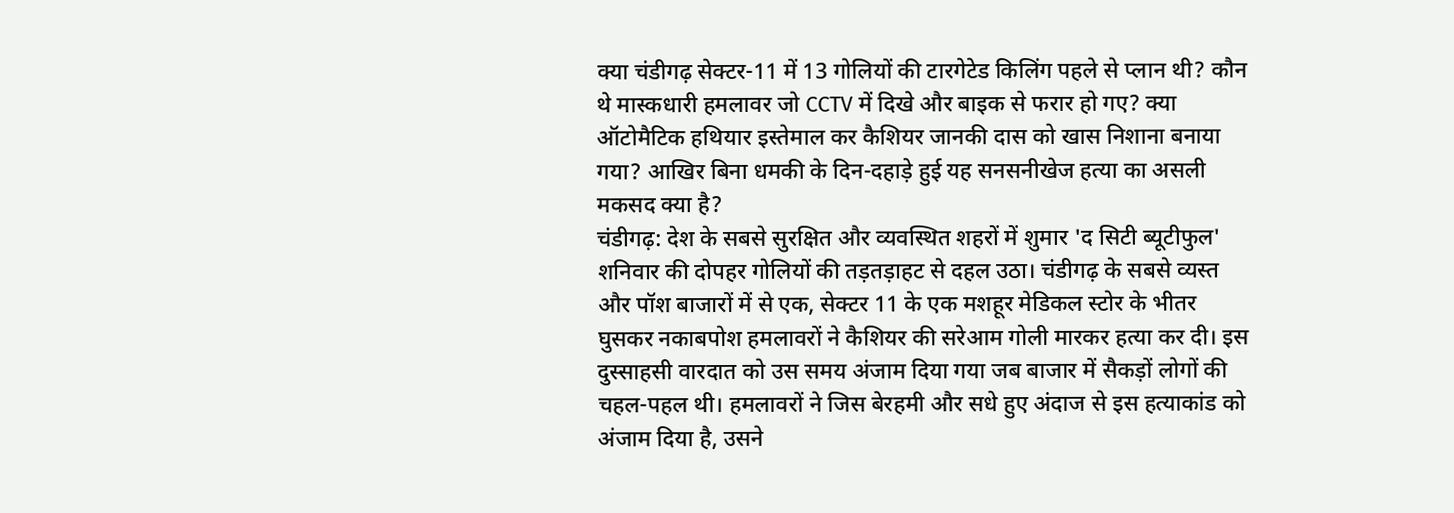क्या चंडीगढ़ सेक्टर-11 में 13 गोलियों की टारगेटेड किलिंग पहले से प्लान थी? कौन थे मास्कधारी हमलावर जो CCTV में दिखे और बाइक से फरार हो गए? क्या ऑटोमैटिक हथियार इस्तेमाल कर कैशियर जानकी दास को खास निशाना बनाया गया? आखिर बिना धमकी के दिन-दहाड़े हुई यह सनसनीखेज हत्या का असली मकसद क्या है?
चंडीगढ़: देश के सबसे सुरक्षित और व्यवस्थित शहरों में शुमार 'द सिटी ब्यूटीफुल' शनिवार की दोपहर गोलियों की तड़तड़ाहट से दहल उठा। चंडीगढ़ के सबसे व्यस्त और पॉश बाजारों में से एक, सेक्टर 11 के एक मशहूर मेडिकल स्टोर के भीतर घुसकर नकाबपोश हमलावरों ने कैशियर की सरेआम गोली मारकर हत्या कर दी। इस दुस्साहसी वारदात को उस समय अंजाम दिया गया जब बाजार में सैकड़ों लोगों की चहल-पहल थी। हमलावरों ने जिस बेरहमी और सधे हुए अंदाज से इस हत्याकांड को अंजाम दिया है, उसने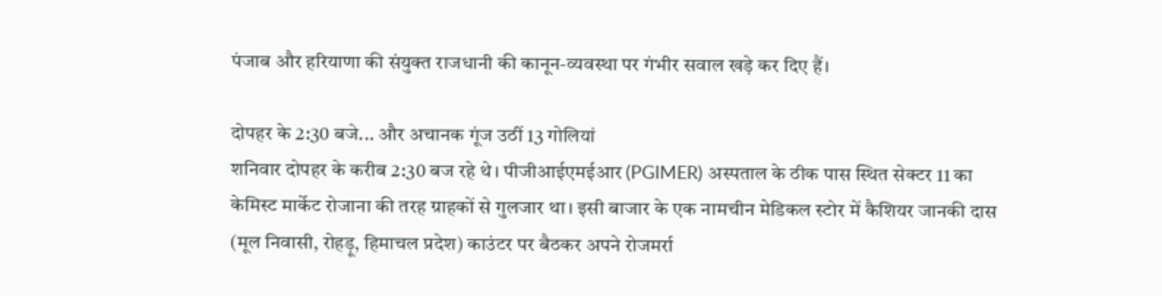पंजाब और हरियाणा की संयुक्त राजधानी की कानून-व्यवस्था पर गंभीर सवाल खड़े कर दिए हैं।

दोपहर के 2:30 बजे... और अचानक गूंज उठीं 13 गोलियां
शनिवार दोपहर के करीब 2:30 बज रहे थे। पीजीआईएमईआर (PGIMER) अस्पताल के ठीक पास स्थित सेक्टर 11 का केमिस्ट मार्केट रोजाना की तरह ग्राहकों से गुलजार था। इसी बाजार के एक नामचीन मेडिकल स्टोर में कैशियर जानकी दास (मूल निवासी, रोहड़ू, हिमाचल प्रदेश) काउंटर पर बैठकर अपने रोजमर्रा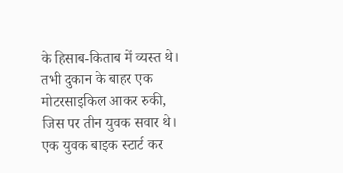के हिसाब-किताब में व्यस्त थे। तभी दुकान के बाहर एक मोटरसाइकिल आकर रुकी, जिस पर तीन युवक सवार थे। एक युवक बाइक स्टार्ट कर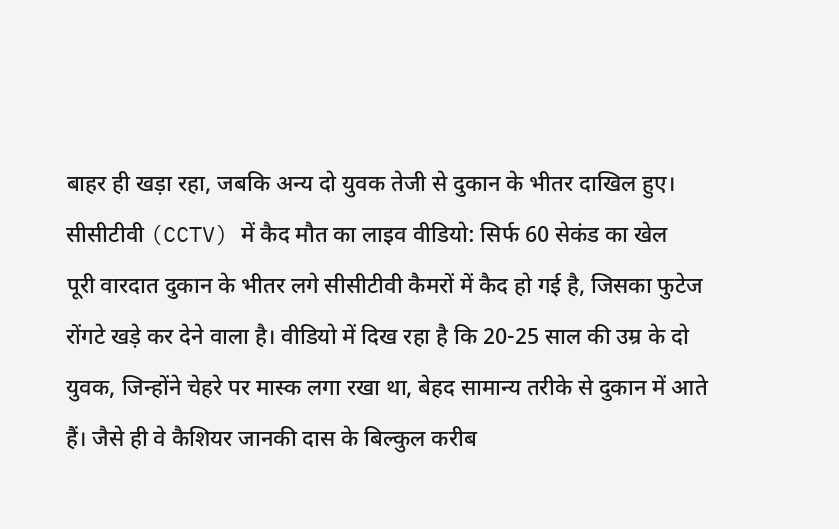बाहर ही खड़ा रहा, जबकि अन्य दो युवक तेजी से दुकान के भीतर दाखिल हुए।
सीसीटीवी (CCTV) में कैद मौत का लाइव वीडियो: सिर्फ 60 सेकंड का खेल
पूरी वारदात दुकान के भीतर लगे सीसीटीवी कैमरों में कैद हो गई है, जिसका फुटेज रोंगटे खड़े कर देने वाला है। वीडियो में दिख रहा है कि 20-25 साल की उम्र के दो युवक, जिन्होंने चेहरे पर मास्क लगा रखा था, बेहद सामान्य तरीके से दुकान में आते हैं। जैसे ही वे कैशियर जानकी दास के बिल्कुल करीब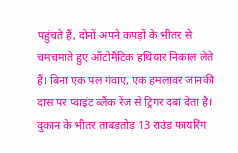पहुंचते हैं, दोनों अपने कपड़ों के भीतर से चमचमाते हुए ऑटोमैटिक हथियार निकाल लेते हैं। बिना एक पल गंवाए, एक हमलावर जानकी दास पर प्वाइंट ब्लैंक रेंज से ट्रिगर दबा देता है। दुकान के भीतर ताबड़तोड़ 13 राउंड फायरिंग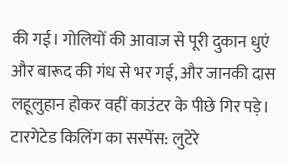की गई। गोलियों की आवाज से पूरी दुकान धुएं और बारूद की गंध से भर गई, और जानकी दास लहूलुहान होकर वहीं काउंटर के पीछे गिर पड़े।
टारगेटेड किलिंग का सस्पेंस: लुटेरे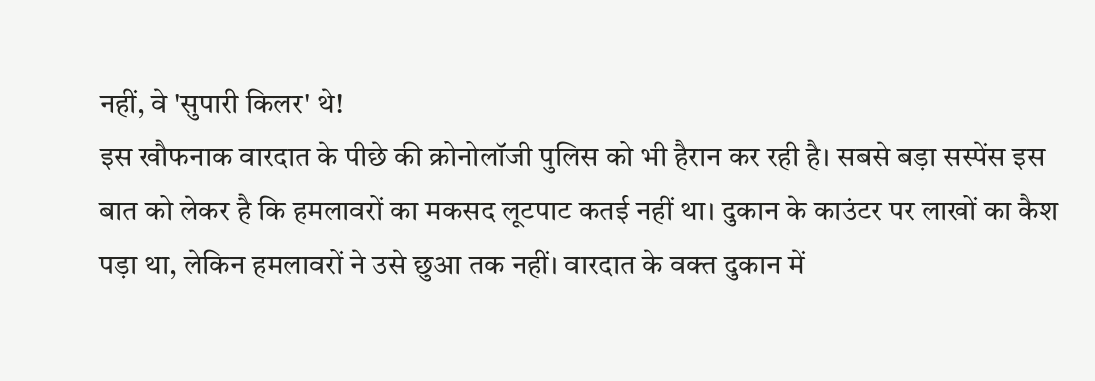नहीं, वे 'सुपारी किलर' थे!
इस खौफनाक वारदात के पीछे की क्रोनोलॉजी पुलिस को भी हैरान कर रही है। सबसे बड़ा सस्पेंस इस बात को लेकर है कि हमलावरों का मकसद लूटपाट कतई नहीं था। दुकान के काउंटर पर लाखों का कैश पड़ा था, लेकिन हमलावरों ने उसे छुआ तक नहीं। वारदात के वक्त दुकान में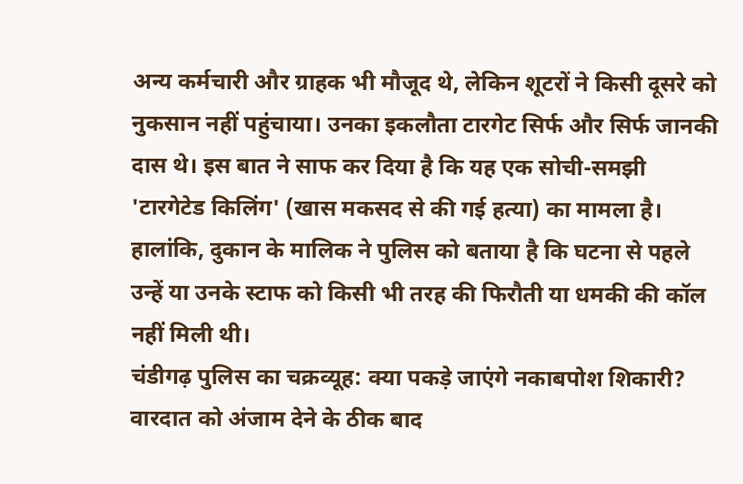अन्य कर्मचारी और ग्राहक भी मौजूद थे, लेकिन शूटरों ने किसी दूसरे को नुकसान नहीं पहुंचाया। उनका इकलौता टारगेट सिर्फ और सिर्फ जानकी दास थे। इस बात ने साफ कर दिया है कि यह एक सोची-समझी 'टारगेटेड किलिंग' (खास मकसद से की गई हत्या) का मामला है। हालांकि, दुकान के मालिक ने पुलिस को बताया है कि घटना से पहले उन्हें या उनके स्टाफ को किसी भी तरह की फिरौती या धमकी की कॉल नहीं मिली थी।
चंडीगढ़ पुलिस का चक्रव्यूह: क्या पकड़े जाएंगे नकाबपोश शिकारी?
वारदात को अंजाम देने के ठीक बाद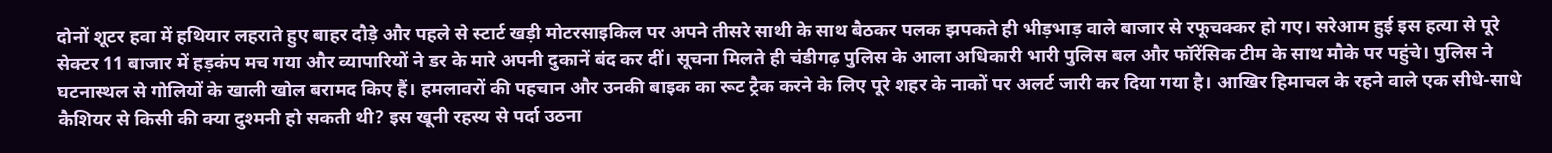दोनों शूटर हवा में हथियार लहराते हुए बाहर दौड़े और पहले से स्टार्ट खड़ी मोटरसाइकिल पर अपने तीसरे साथी के साथ बैठकर पलक झपकते ही भीड़भाड़ वाले बाजार से रफूचक्कर हो गए। सरेआम हुई इस हत्या से पूरे सेक्टर 11 बाजार में हड़कंप मच गया और व्यापारियों ने डर के मारे अपनी दुकानें बंद कर दीं। सूचना मिलते ही चंडीगढ़ पुलिस के आला अधिकारी भारी पुलिस बल और फॉरेंसिक टीम के साथ मौके पर पहुंचे। पुलिस ने घटनास्थल से गोलियों के खाली खोल बरामद किए हैं। हमलावरों की पहचान और उनकी बाइक का रूट ट्रैक करने के लिए पूरे शहर के नाकों पर अलर्ट जारी कर दिया गया है। आखिर हिमाचल के रहने वाले एक सीधे-साधे कैशियर से किसी की क्या दुश्मनी हो सकती थी? इस खूनी रहस्य से पर्दा उठना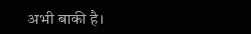अभी बाकी है।